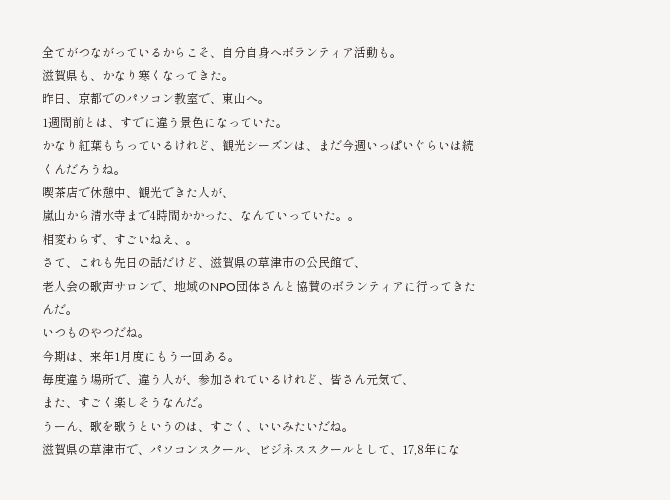全てがつながっているからこそ、自分自身へボランティア活動も。
滋賀県も、かなり寒くなってきた。
昨日、京都でのパソコン教室で、東山へ。
1週間前とは、すでに違う景色になっていた。
かなり紅葉もちっているけれど、観光シーズンは、まだ今週いっぱいぐらいは続くんだろうね。
喫茶店で休憩中、観光できた人が、
嵐山から清水寺まで4時間かかった、なんていっていた。。
相変わらず、すごいねえ、。
さて、これも先日の話だけど、滋賀県の草津市の公民館で、
老人会の歌声サロンで、地域のNPO団体さんと協賛のボランティアに行ってきたんだ。
いつものやつだね。
今期は、来年1月度にもう一回ある。
毎度違う場所で、違う人が、参加されているけれど、皆さん元気で、
また、すごく楽しそうなんだ。
うーん、歌を歌うというのは、すごく、いいみたいだね。
滋賀県の草津市で、パソコンスクール、ビジネススクールとして、17,8年にな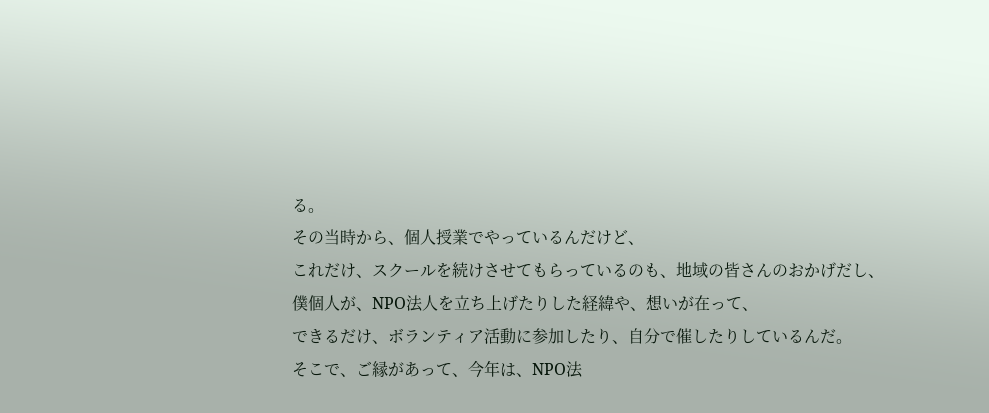る。
その当時から、個人授業でやっているんだけど、
これだけ、スクールを続けさせてもらっているのも、地域の皆さんのおかげだし、
僕個人が、NPO法人を立ち上げたりした経緯や、想いが在って、
できるだけ、ボランティア活動に参加したり、自分で催したりしているんだ。
そこで、ご縁があって、今年は、NPO法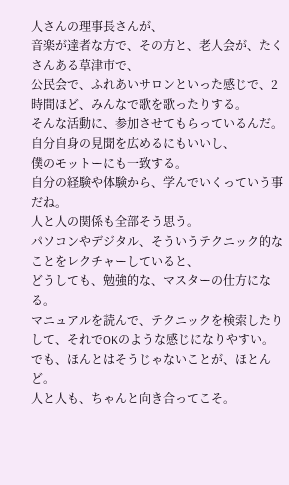人さんの理事長さんが、
音楽が達者な方で、その方と、老人会が、たくさんある草津市で、
公民会で、ふれあいサロンといった感じで、2時間ほど、みんなで歌を歌ったりする。
そんな活動に、参加させてもらっているんだ。
自分自身の見聞を広めるにもいいし、
僕のモットーにも一致する。
自分の経験や体験から、学んでいくっていう事だね。
人と人の関係も全部そう思う。
パソコンやデジタル、そういうテクニック的なことをレクチャーしていると、
どうしても、勉強的な、マスターの仕方になる。
マニュアルを読んで、テクニックを検索したりして、それでOKのような感じになりやすい。
でも、ほんとはそうじゃないことが、ほとんど。
人と人も、ちゃんと向き合ってこそ。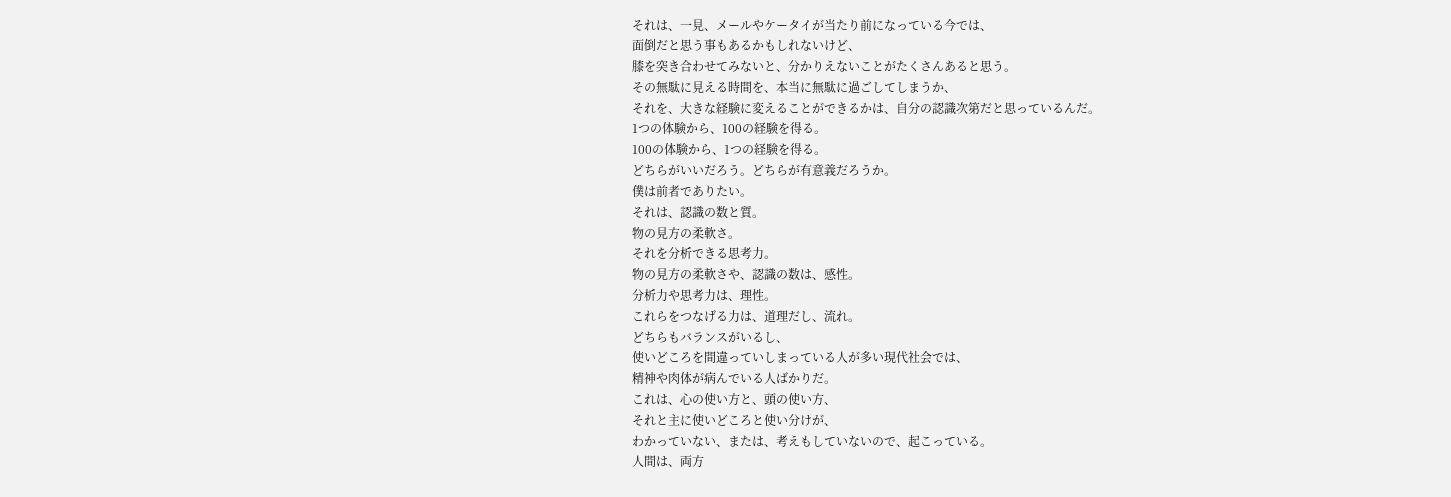それは、一見、メールやケータイが当たり前になっている今では、
面倒だと思う事もあるかもしれないけど、
膝を突き合わせてみないと、分かりえないことがたくさんあると思う。
その無駄に見える時間を、本当に無駄に過ごしてしまうか、
それを、大きな経験に変えることができるかは、自分の認識次第だと思っているんだ。
1つの体験から、100の経験を得る。
100の体験から、1つの経験を得る。
どちらがいいだろう。どちらが有意義だろうか。
僕は前者でありたい。
それは、認識の数と質。
物の見方の柔軟さ。
それを分析できる思考力。
物の見方の柔軟さや、認識の数は、感性。
分析力や思考力は、理性。
これらをつなげる力は、道理だし、流れ。
どちらもバランスがいるし、
使いどころを間違っていしまっている人が多い現代社会では、
精神や肉体が病んでいる人ばかりだ。
これは、心の使い方と、頭の使い方、
それと主に使いどころと使い分けが、
わかっていない、または、考えもしていないので、起こっている。
人間は、両方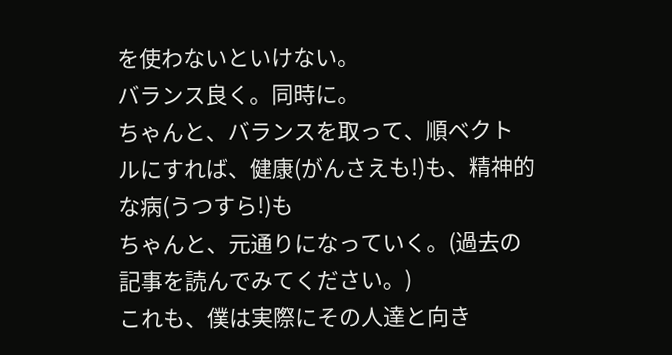を使わないといけない。
バランス良く。同時に。
ちゃんと、バランスを取って、順ベクトルにすれば、健康(がんさえも!)も、精神的な病(うつすら!)も
ちゃんと、元通りになっていく。(過去の記事を読んでみてください。)
これも、僕は実際にその人達と向き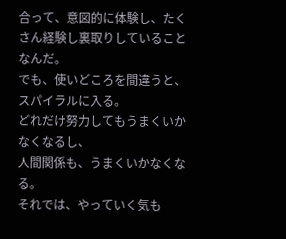合って、意図的に体験し、たくさん経験し裏取りしていることなんだ。
でも、使いどころを間違うと、スパイラルに入る。
どれだけ努力してもうまくいかなくなるし、
人間関係も、うまくいかなくなる。
それでは、やっていく気も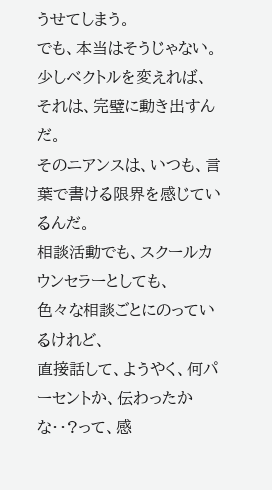うせてしまう。
でも、本当はそうじゃない。
少しベクトルを変えれば、
それは、完璧に動き出すんだ。
そのニアンスは、いつも、言葉で書ける限界を感じているんだ。
相談活動でも、スクールカウンセラーとしても、
色々な相談ごとにのっているけれど、
直接話して、ようやく、何パーセントか、伝わったかな・・?って、感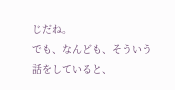じだね。
でも、なんども、そういう話をしていると、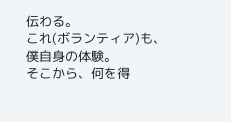伝わる。
これ(ボランティア)も、僕自身の体験。
そこから、何を得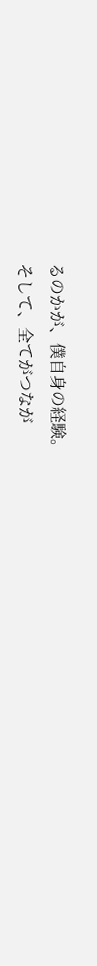るのかが、僕自身の経験。
そして、全てがつなが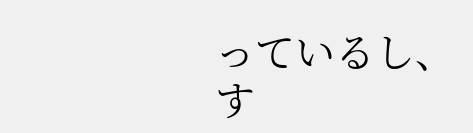っているし、
す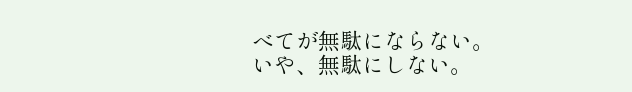べてが無駄にならない。
いや、無駄にしない。